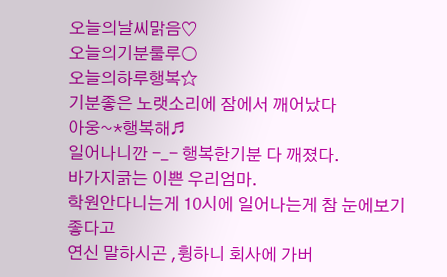오늘의날씨맑음♡
오늘의기분룰루○
오늘의하루행복☆
기분좋은 노랫소리에 잠에서 깨어났다
아웅~*행복해♬
일어나니깐 -_- 행복한기분 다 깨졌다.
바가지긁는 이쁜 우리엄마.
학원안다니는게 10시에 일어나는게 참 눈에보기 좋다고
연신 말하시곤 ,휭하니 회사에 가버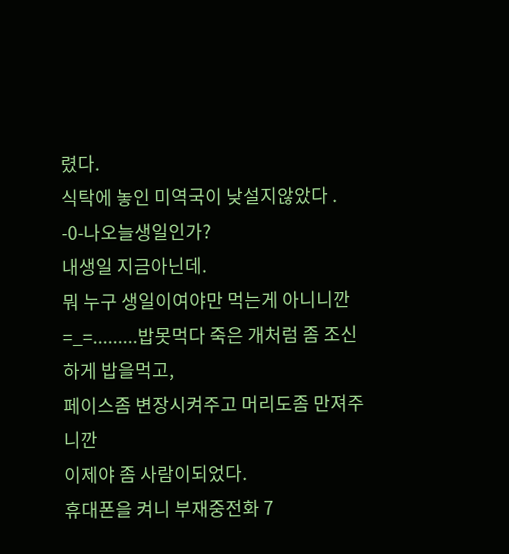렸다.
식탁에 놓인 미역국이 낮설지않았다 .
-0-나오늘생일인가?
내생일 지금아닌데.
뭐 누구 생일이여야만 먹는게 아니니깐
=_=.........밥못먹다 죽은 개처럼 좀 조신하게 밥을먹고,
페이스좀 변장시켜주고 머리도좀 만져주니깐
이제야 좀 사람이되었다.
휴대폰을 켜니 부재중전화 7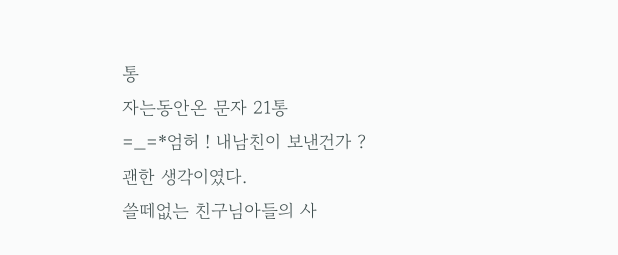통
자는동안온 문자 21통
=_=*엄허 ! 내남친이 보낸건가 ?
괜한 생각이였다.
쓸떼없는 친구님아들의 사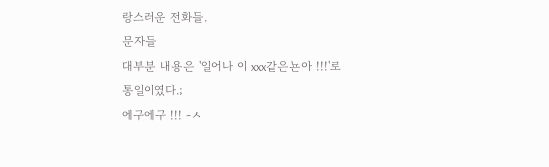랑스러운 전화들.
문자들
대부분 내용은 '일어나 이 xxx같은뇬아 !!!'로
통일이였다.;
에구에구 !!! -ㅅ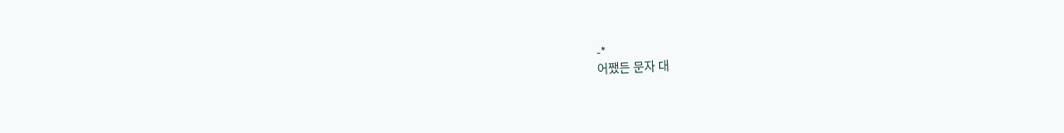-*
어쨌든 문자 대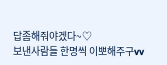답좀해줘야겠다~♡
보낸사람들 한명씩 이뽀해주구vv